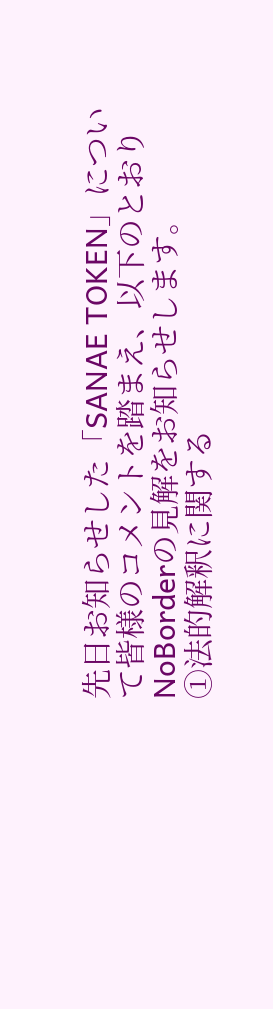先日お知らせした「SANAE TOKEN」について皆様のコメントを踏まえ、以下のとおりNoBorderの見解をお知らせします。
①法的解釈に関する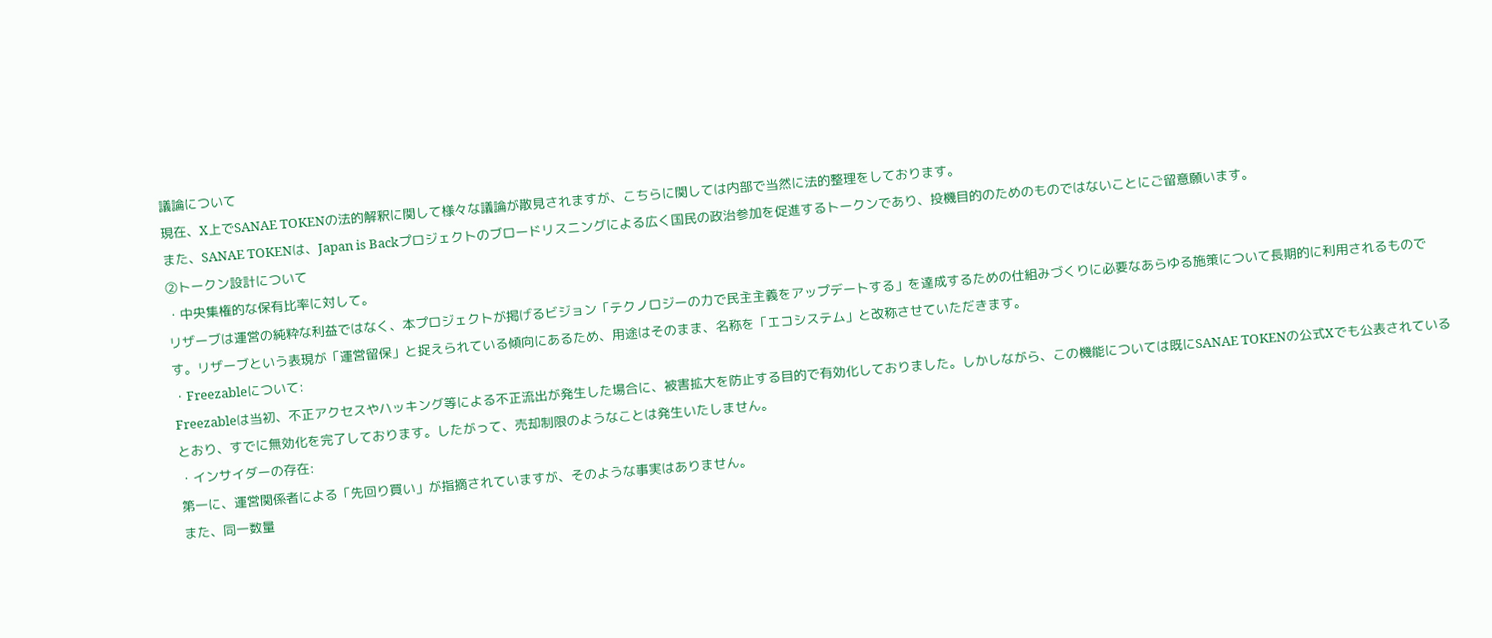議論について
現在、X上でSANAE TOKENの法的解釈に関して様々な議論が散見されますが、こちらに関しては内部で当然に法的整理をしております。
また、SANAE TOKENは、Japan is Backプロジェクトのブロードリスニングによる広く国民の政治参加を促進するトークンであり、投機目的のためのものではないことにご留意願います。
②トークン設計について
・中央集権的な保有比率に対して。
リザーブは運営の純粋な利益ではなく、本プロジェクトが掲げるビジョン「テクノロジーの力で民主主義をアップデートする」を達成するための仕組みづくりに必要なあらゆる施策について長期的に利用されるものです。リザーブという表現が「運営留保」と捉えられている傾向にあるため、用途はそのまま、名称を「エコシステム」と改称させていただきます。
・Freezableについて:
Freezableは当初、不正アクセスやハッキング等による不正流出が発生した場合に、被害拡大を防止する目的で有効化しておりました。しかしながら、この機能については既にSANAE TOKENの公式Xでも公表されているとおり、すでに無効化を完了しております。したがって、売却制限のようなことは発生いたしません。
・インサイダーの存在:
第一に、運営関係者による「先回り買い」が指摘されていますが、そのような事実はありません。
また、同一数量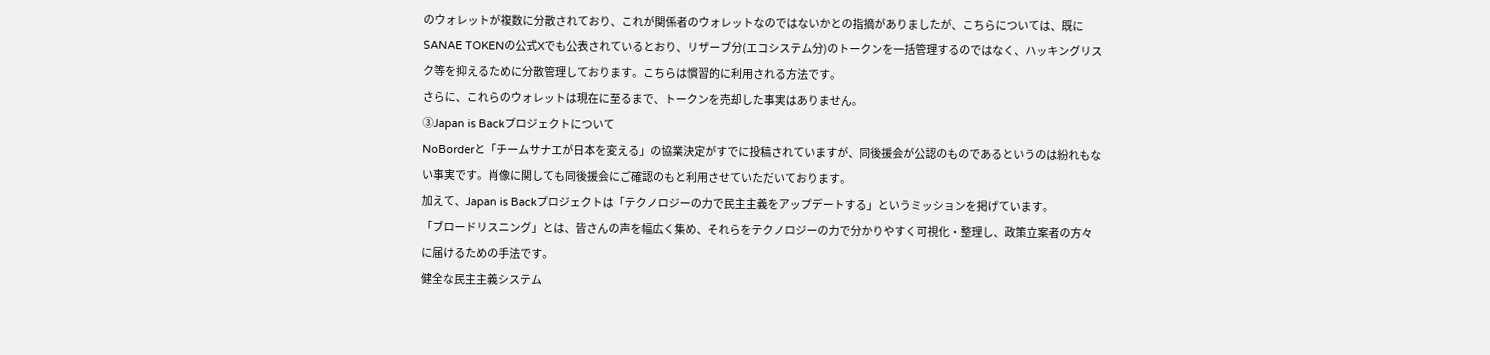のウォレットが複数に分散されており、これが関係者のウォレットなのではないかとの指摘がありましたが、こちらについては、既にSANAE TOKENの公式Xでも公表されているとおり、リザーブ分(エコシステム分)のトークンを一括管理するのではなく、ハッキングリスク等を抑えるために分散管理しております。こちらは慣習的に利用される方法です。
さらに、これらのウォレットは現在に至るまで、トークンを売却した事実はありません。
③Japan is Backプロジェクトについて
NoBorderと「チームサナエが日本を変える」の協業決定がすでに投稿されていますが、同後援会が公認のものであるというのは紛れもない事実です。肖像に関しても同後援会にご確認のもと利用させていただいております。
加えて、Japan is Backプロジェクトは「テクノロジーの力で民主主義をアップデートする」というミッションを掲げています。
「ブロードリスニング」とは、皆さんの声を幅広く集め、それらをテクノロジーの力で分かりやすく可視化・整理し、政策立案者の方々に届けるための手法です。
健全な民主主義システム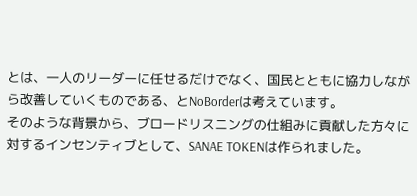とは、一人のリーダーに任せるだけでなく、国民とともに協力しながら改善していくものである、とNoBorderは考えています。
そのような背景から、ブロードリスニングの仕組みに貢献した方々に対するインセンティブとして、SANAE TOKENは作られました。